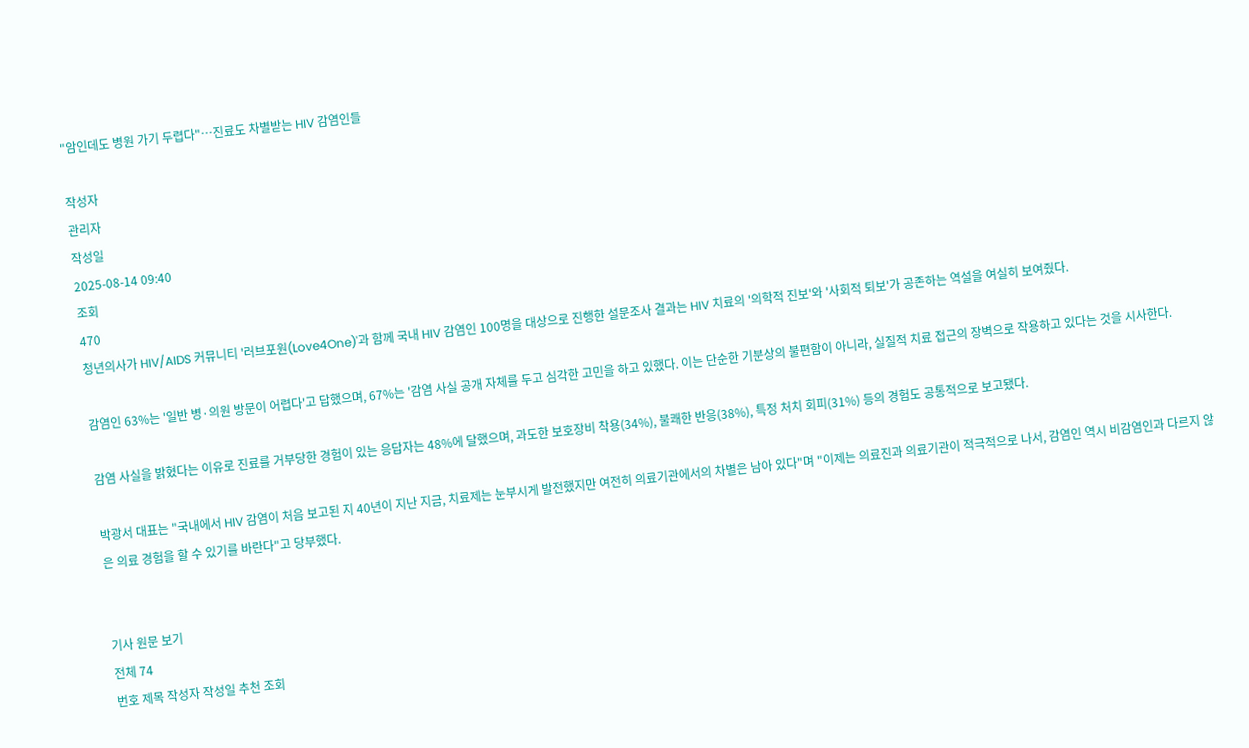"암인데도 병원 가기 두렵다"…진료도 차별받는 HIV 감염인들

작성자
관리자
작성일
2025-08-14 09:40
조회
470
청년의사가 HIV/AIDS 커뮤니티 '러브포원(Love4One)'과 함께 국내 HIV 감염인 100명을 대상으로 진행한 설문조사 결과는 HIV 치료의 '의학적 진보'와 '사회적 퇴보'가 공존하는 역설을 여실히 보여줬다.

감염인 63%는 '일반 병·의원 방문이 어렵다'고 답했으며, 67%는 '감염 사실 공개 자체를 두고 심각한 고민을 하고 있했다. 이는 단순한 기분상의 불편함이 아니라, 실질적 치료 접근의 장벽으로 작용하고 있다는 것을 시사한다.

감염 사실을 밝혔다는 이유로 진료를 거부당한 경험이 있는 응답자는 48%에 달했으며, 과도한 보호장비 착용(34%), 불쾌한 반응(38%), 특정 처치 회피(31%) 등의 경험도 공통적으로 보고됐다.

박광서 대표는 "국내에서 HIV 감염이 처음 보고된 지 40년이 지난 지금, 치료제는 눈부시게 발전했지만 여전히 의료기관에서의 차별은 남아 있다"며 "이제는 의료진과 의료기관이 적극적으로 나서, 감염인 역시 비감염인과 다르지 않은 의료 경험을 할 수 있기를 바란다"고 당부했다.


기사 원문 보기
전체 74
번호 제목 작성자 작성일 추천 조회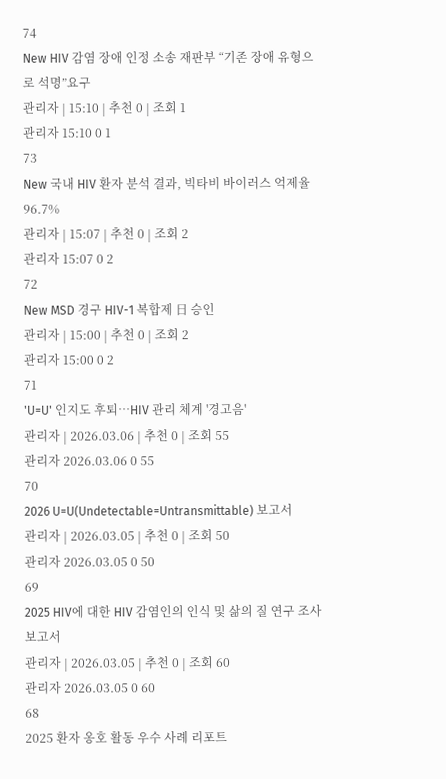74
New HIV 감염 장애 인정 소송 재판부 “기존 장애 유형으로 석명”요구
관리자 | 15:10 | 추천 0 | 조회 1
관리자 15:10 0 1
73
New 국내 HIV 환자 분석 결과, 빅타비 바이러스 억제율 96.7%
관리자 | 15:07 | 추천 0 | 조회 2
관리자 15:07 0 2
72
New MSD 경구 HIV-1 복합제 日 승인
관리자 | 15:00 | 추천 0 | 조회 2
관리자 15:00 0 2
71
'U=U' 인지도 후퇴…HIV 관리 체계 '경고음'
관리자 | 2026.03.06 | 추천 0 | 조회 55
관리자 2026.03.06 0 55
70
2026 U=U(Undetectable=Untransmittable) 보고서
관리자 | 2026.03.05 | 추천 0 | 조회 50
관리자 2026.03.05 0 50
69
2025 HIV에 대한 HIV 감염인의 인식 및 삶의 질 연구 조사 보고서
관리자 | 2026.03.05 | 추천 0 | 조회 60
관리자 2026.03.05 0 60
68
2025 환자 옹호 활동 우수 사례 리포트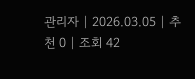관리자 | 2026.03.05 | 추천 0 | 조회 42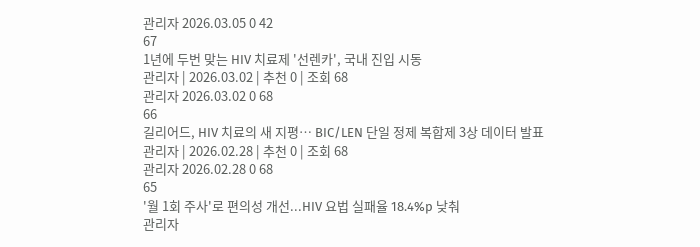관리자 2026.03.05 0 42
67
1년에 두번 맞는 HIV 치료제 '선렌카', 국내 진입 시동
관리자 | 2026.03.02 | 추천 0 | 조회 68
관리자 2026.03.02 0 68
66
길리어드, HIV 치료의 새 지평… BIC/LEN 단일 정제 복합제 3상 데이터 발표
관리자 | 2026.02.28 | 추천 0 | 조회 68
관리자 2026.02.28 0 68
65
'월 1회 주사'로 편의성 개선...HIV 요법 실패율 18.4%p 낮춰
관리자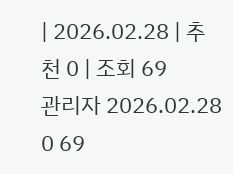| 2026.02.28 | 추천 0 | 조회 69
관리자 2026.02.28 0 69